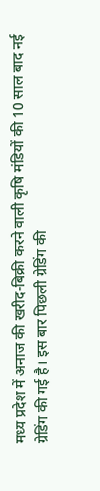मध्य प्रदेश में अनाज की खरीद-बिक्री करने वाली कृषि मंडियों की 10 साल बाद नई ग्रेडिंग की गई है। इस बार पिछली ग्रेडिंग की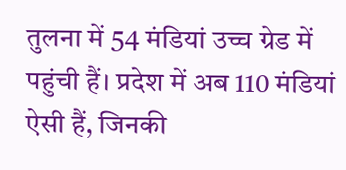तुलना में 54 मंडियां उच्च ग्रेड में पहुंची हैं। प्रदेश में अब 110 मंडियां ऐसी हैं, जिनकी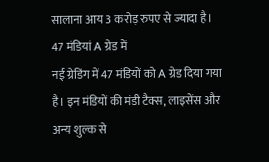सालाना आय 3 करोड़ रुपए से ज्यादा है।
47 मंडियां A ग्रेड में
नई ग्रेडिंग में 47 मंडियों को A ग्रेड दिया गया है। इन मंडियों की मंडी टैक्स, लाइसेंस और अन्य शुल्क से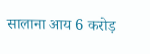सालाना आय 6 करोड़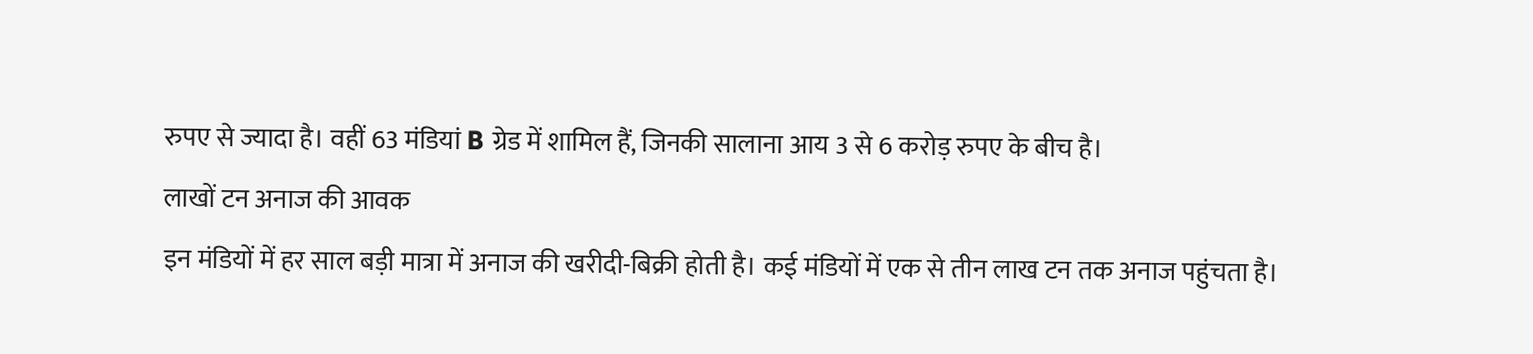रुपए से ज्यादा है। वहीं 63 मंडियां B ग्रेड में शामिल हैं, जिनकी सालाना आय 3 से 6 करोड़ रुपए के बीच है।
लाखों टन अनाज की आवक
इन मंडियों में हर साल बड़ी मात्रा में अनाज की खरीदी-बिक्री होती है। कई मंडियों में एक से तीन लाख टन तक अनाज पहुंचता है।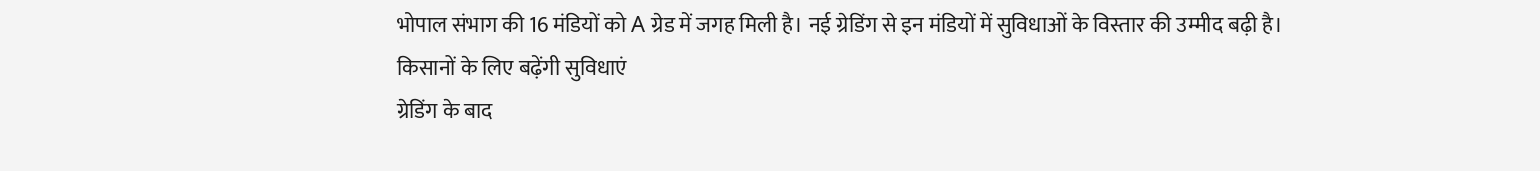भोपाल संभाग की 16 मंडियों को A ग्रेड में जगह मिली है। नई ग्रेडिंग से इन मंडियों में सुविधाओं के विस्तार की उम्मीद बढ़ी है।
किसानों के लिए बढ़ेंगी सुविधाएं
ग्रेडिंग के बाद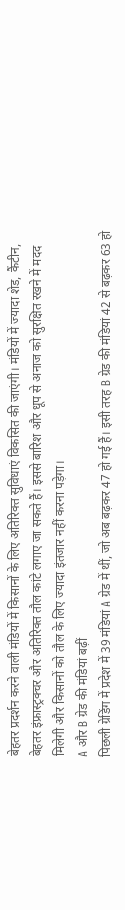बेहतर प्रदर्शन करने वाली मंडियों में किसानों के लिए अतिरिक्त सुविधाएं विकसित की जाएंगी। मंडियों में ज्यादा शेड, कैंटीन, बेहतर इंफ्रास्ट्रक्चर और अतिरिक्त तौल कांटे लगाए जा सकते हैं। इससे बारिश और धूप से अनाज को सुरक्षित रखने में मदद मिलेगी और किसानों को तौल के लिए ज्यादा इंतजार नहीं करना पड़ेगा।
A और B ग्रेड की मंडियां बढ़ीं
पिछली ग्रेडिंग में प्रदेश में 39 मंडियां A ग्रेड में थीं, जो अब बढ़कर 47 हो गई हैं। इसी तरह B ग्रेड की मंडियां 42 से बढ़कर 63 हो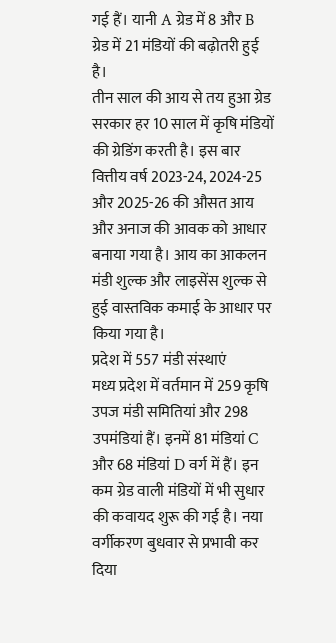गई हैं। यानी A ग्रेड में 8 और B ग्रेड में 21 मंडियों की बढ़ोतरी हुई है।
तीन साल की आय से तय हुआ ग्रेड
सरकार हर 10 साल में कृषि मंडियों की ग्रेडिंग करती है। इस बार वित्तीय वर्ष 2023-24, 2024-25 और 2025-26 की औसत आय और अनाज की आवक को आधार बनाया गया है। आय का आकलन मंडी शुल्क और लाइसेंस शुल्क से हुई वास्तविक कमाई के आधार पर किया गया है।
प्रदेश में 557 मंडी संस्थाएं
मध्य प्रदेश में वर्तमान में 259 कृषि उपज मंडी समितियां और 298 उपमंडियां हैं। इनमें 81 मंडियां C और 68 मंडियां D वर्ग में हैं। इन कम ग्रेड वाली मंडियों में भी सुधार की कवायद शुरू की गई है। नया वर्गीकरण बुधवार से प्रभावी कर दिया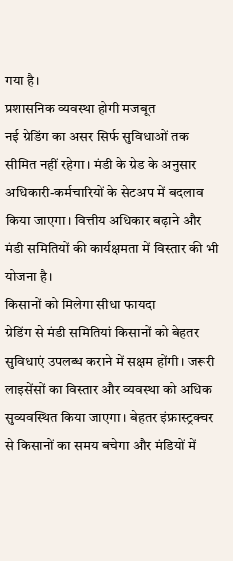गया है।
प्रशासनिक व्यवस्था होगी मजबूत
नई ग्रेडिंग का असर सिर्फ सुविधाओं तक सीमित नहीं रहेगा। मंडी के ग्रेड के अनुसार अधिकारी-कर्मचारियों के सेटअप में बदलाव किया जाएगा। वित्तीय अधिकार बढ़ाने और मंडी समितियों की कार्यक्षमता में विस्तार की भी योजना है।
किसानों को मिलेगा सीधा फायदा
ग्रेडिंग से मंडी समितियां किसानों को बेहतर सुविधाएं उपलब्ध कराने में सक्षम होंगी। जरूरी लाइसेंसों का विस्तार और व्यवस्था को अधिक सुव्यवस्थित किया जाएगा। बेहतर इंफ्रास्ट्रक्चर से किसानों का समय बचेगा और मंडियों में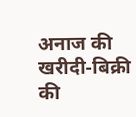अनाज की खरीदी-बिक्री की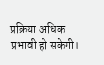प्रक्रिया अधिक प्रभावी हो सकेगी।